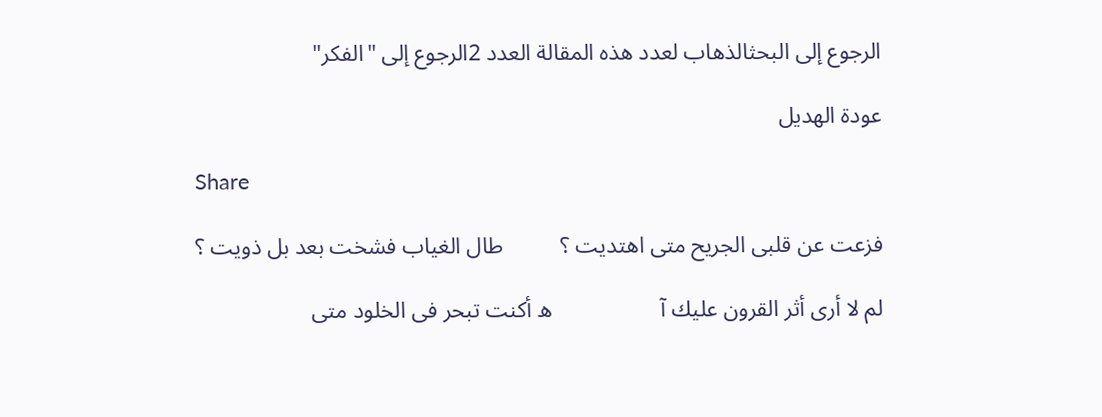الرجوع إلى البحثالذهاب لعدد هذه المقالة العدد 2الرجوع إلى "الفكر"

عودة الهديل

Share

فزعت عن قلبى الجريح متى اهتديت ؟          طال الغياب فشخت بعد بل ذويت ؟

لم لا أرى أثر القرون عليك آ                   ه أكنت تبحر فى الخلود متى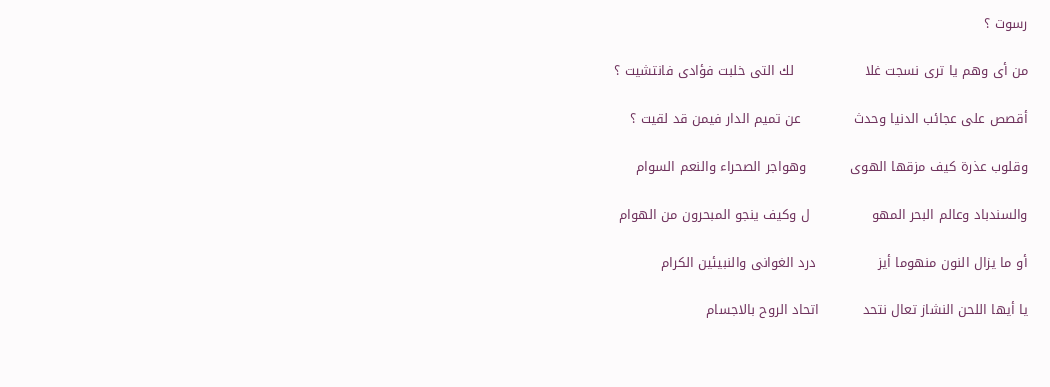رسوت ؟

من أى وهم يا ترى نسجت غلا                لك التى خلبت فؤادى فانتشيت ؟

أقصص على عجائب الدنيا وحدث            عن تميم الدار فيمن قد لقيت ؟

وقلوب عذرة كيف مزقها الهوى          وهواجر الصحراء والنعم السوام

والسندباد وعالم البحر المهو              ل وكيف ينجو المبحرون من الهوام

أو ما يزال النون منهوما أيز              درد الغوانى والنبيئين الكرام

يا أيها اللحن النشاز تعال نتحد          اتحاد الروح بالاجسام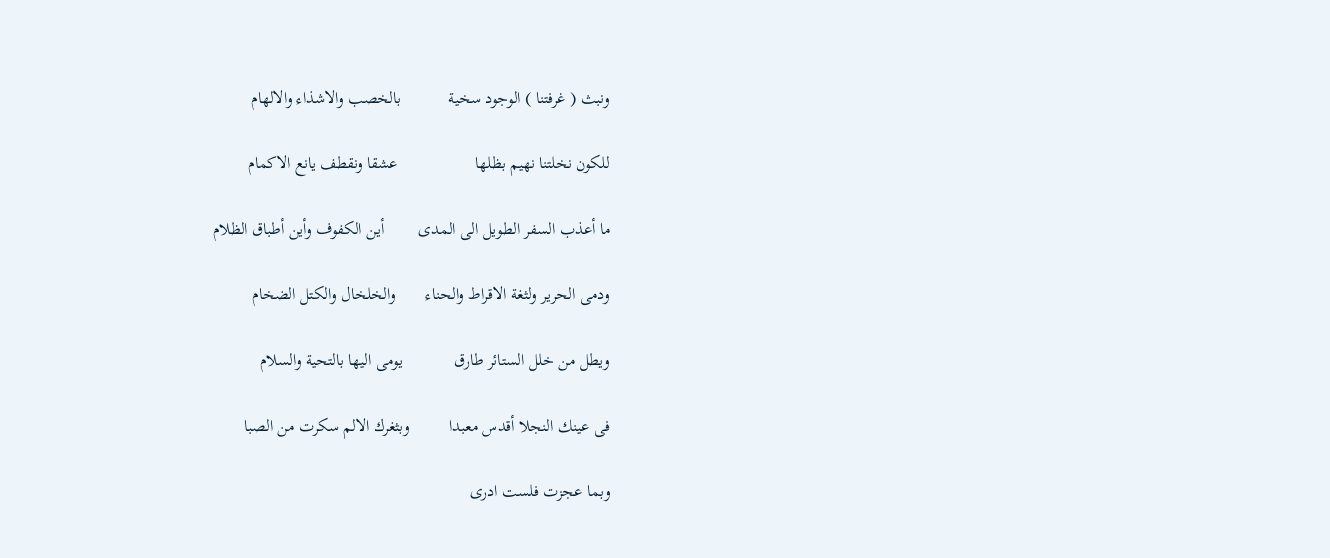ونبث ( غرفتنا ) الوجود سخية           بالخصب والاشذاء والالهام

للكون نخلتنا نهيم بظلها                  عشقا ونقطف يانع الاكمام

ما أعذب السفر الطويل الى المدى        أين الكفوف وأين أطباق الظلام

ودمى الحرير ولثغة الاقراط والحناء       والخلخال والكتل الضخام

ويطل من خلل الستائر طارق            يومى اليها بالتحية والسلام

فى عينك النجلا أقدس معبدا         وبثغرك الالم سكرت من الصبا

وبما عجزت فلست ادرى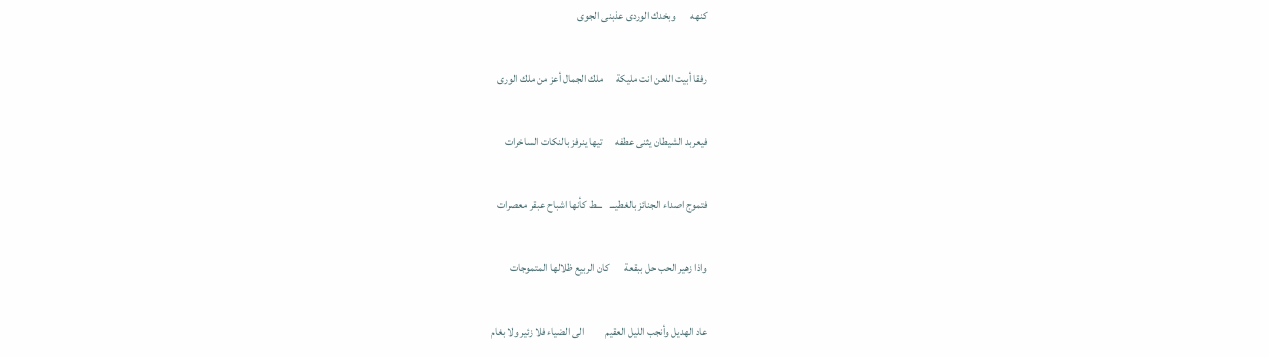كنهه       وبخدك الوردى عذبنى الجوى

رفقا أبيت اللعن انت مليكة      ملك الجمال أعز من ملك الورى

فيعربد الشيطان يثنى عطفه      تيها ينرفز بالنكات الساخرات

فتموج اصداء الجنائز بالغطيـــ    ـــط كأنها اشباح عبقر معصرات

واذا زهير الحب حل ببقعة       كان الربيع ظلالها المتموجات

عاد الهديل وأنجب الليل العقيم          الى الضياء فلا زئير ولا بغام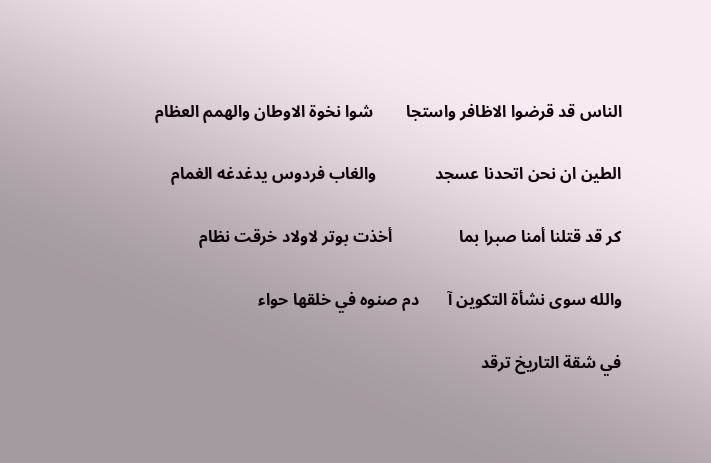الناس قد قرضوا الاظافر واستجا        شوا نخوة الاوطان والهمم العظام

الطين ان نحن اتحدنا عسجد              والغاب فردوس يدغدغه الغمام

كر قد قتلنا أمنا صبرا بما                أخذت بوتر لاولاد خرقت نظام

والله سوى نشأة التكوين آ       دم صنوه في خلقها حواء

في شقة التاريخ ترقد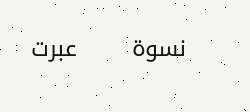نسوة       عبرت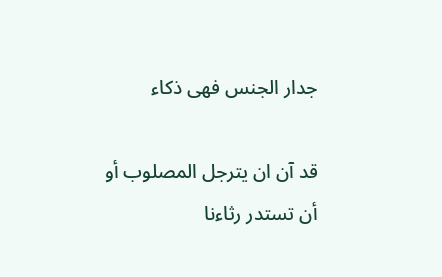جدار الجنس فهى ذكاء

قد آن ان يترجل المصلوب أو    أن تستدر رثاءنا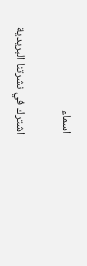اسماء

اشترك في نشرتنا البريدية